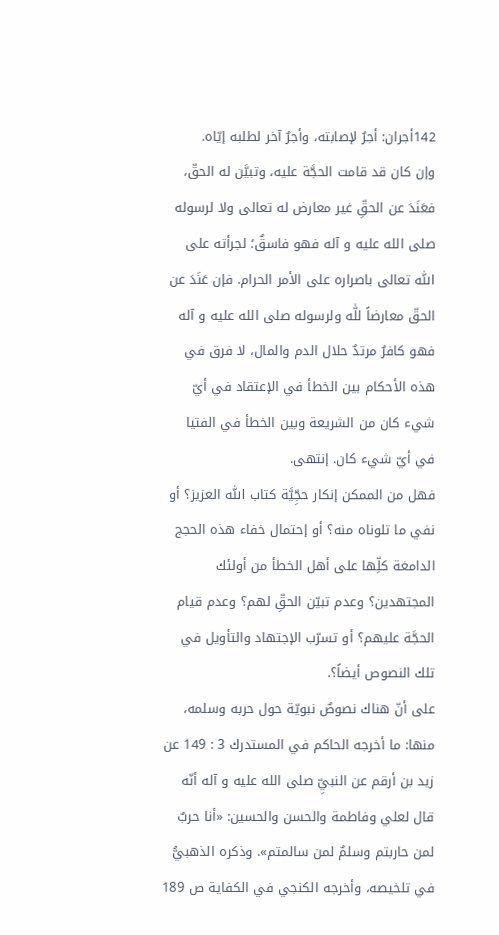142أجران: أجرٌ لإصابته، وأجرٌ آخر لطلبه إيّاه.
وإن كان قد قامت الحجَّة عليه، وتبيَّن له الحقّ، فعَنَدَ عن الحقِّ غير معارض له تعالى ولا لرسوله صلى الله عليه و آله فهو فاسقٌ؛ لجرأته على اللّٰه تعالى باصراره على الأمر الحرام. فإن عَنَدَ عن الحقّ معارضاً للّٰه ولرسوله صلى الله عليه و آله فهو كافرٌ مرتدٌ حلال الدم والمال، لا فرق في هذه الأحكام بين الخطأ في الإعتقاد في أيّ شيء كان من الشريعة وبين الخطأ في الفتيا في أيّ شيء كان. إنتهى.
فهل من الممكن إنكار حجِّيَّة كتاب اللّٰه العزيز؟ أو نفي ما تلوناه منه؟ أو إحتمال خفاء هذه الحجج الدامغة كلِّها على أهل الخطأ من أولئك المجتهدين؟ وعدم تبيّن الحقِّ لهم؟ وعدم قيام الحجَّة عليهم؟ أو تسرّب الإجتهاد والتأويل في تلك النصوص أيضاً؟.
على أنّ هناك نصوصٌ نبويّة حول حربه وسلمه، منها: ما أخرجه الحاكم في المستدرك 3 : 149 عن زيد بن أرقم عن النبيِّ صلى الله عليه و آله أنّه قال لعلي وفاطمة والحسن والحسين: «أنا حربٌ لمن حاربتم وسلمٌ لمن سالمتم». وذكره الذهبيُّ في تلخيصه، وأخرجه الكنجي في الكفاية ص 189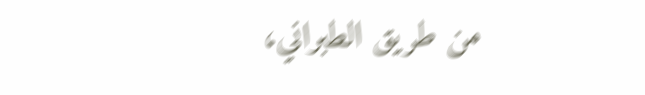من طريق الطبراني،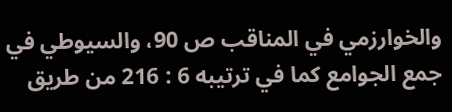والخوارزمي في المناقب ص 90، والسيوطي في جمع الجوامع كما في ترتيبه 6 : 216 من طريق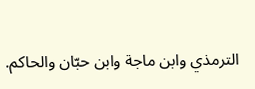الترمذي وابن ماجة وابن حبّان والحاكم.